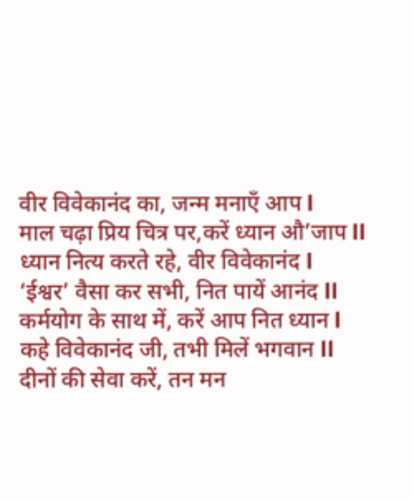वीर विवेकानंद का, जन्म मनाएँ आप l
माल चढ़ा प्रिय चित्र पर,करें ध्यान औ’जाप ll
ध्यान नित्य करते रहे, वीर विवेकानंद l
‘ईश्वर’ वैसा कर सभी, नित पायें आनंद ll
कर्मयोग के साथ में, करें आप नित ध्यान l
कहे विवेकानंद जी, तभी मिलें भगवान ll
दीनों की सेवा करें, तन मन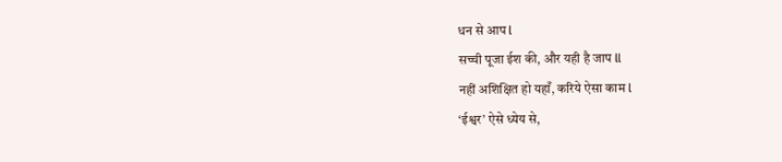धन से आप l
सच्ची पूजा ईश की, और यही है जाप ll
नहीं अशिक्षित हो यहाँ, करिये ऐसा काम l
‘ईश्वर’ ऐसे ध्येय से,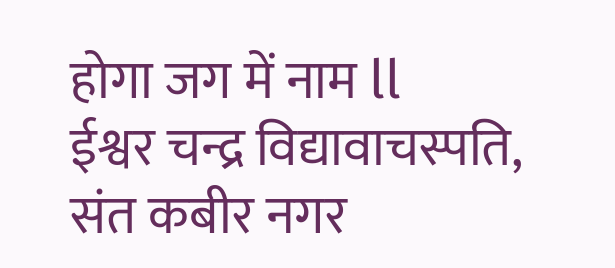होगा जग में नाम ll
ईश्वर चन्द्र विद्यावाचस्पति, संत कबीर नगर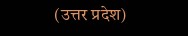(उत्तर प्रदेश)